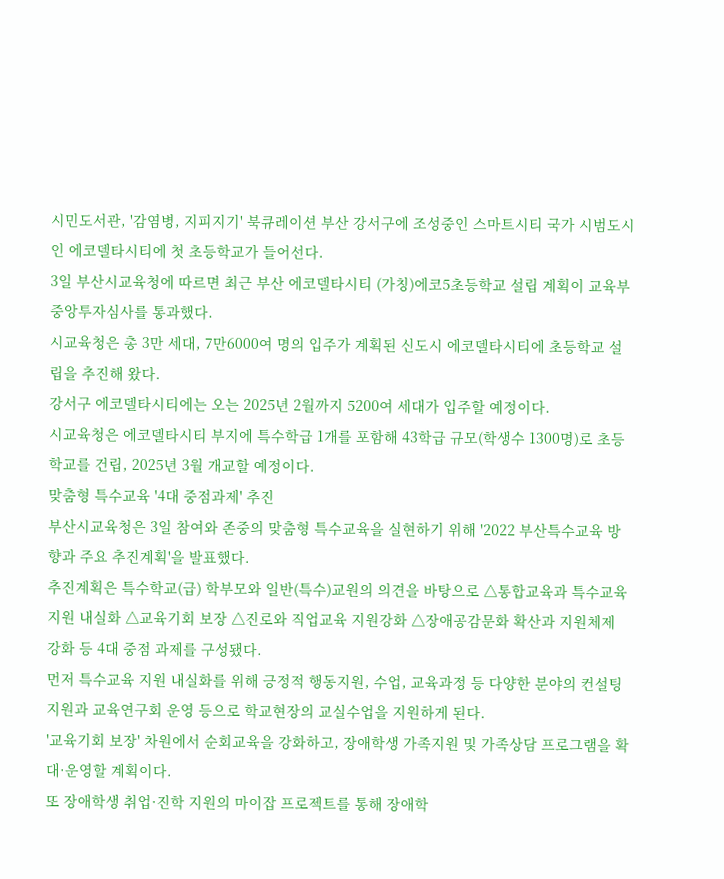시민도서관, '감염병, 지피지기' 북큐레이션 부산 강서구에 조성중인 스마트시티 국가 시범도시인 에코델타시티에 첫 초등학교가 들어선다.
3일 부산시교육청에 따르면 최근 부산 에코델타시티 (가칭)에코5초등학교 설립 계획이 교육부 중앙투자심사를 통과했다.
시교육청은 총 3만 세대, 7만6000여 명의 입주가 계획된 신도시 에코델타시티에 초등학교 설립을 추진해 왔다.
강서구 에코델타시티에는 오는 2025년 2월까지 5200여 세대가 입주할 예정이다.
시교육청은 에코델타시티 부지에 특수학급 1개를 포함해 43학급 규모(학생수 1300명)로 초등학교를 건립, 2025년 3월 개교할 예정이다.
맞춤형 특수교육 '4대 중점과제' 추진
부산시교육청은 3일 참여와 존중의 맞춤형 특수교육을 실현하기 위해 '2022 부산특수교육 방향과 주요 추진계획'을 발표했다.
추진계획은 특수학교(급) 학부모와 일반(특수)교원의 의견을 바탕으로 △통합교육과 특수교육 지원 내실화 △교육기회 보장 △진로와 직업교육 지원강화 △장애공감문화 확산과 지원체제 강화 등 4대 중점 과제를 구성됐다.
먼저 특수교육 지원 내실화를 위해 긍정적 행동지원, 수업, 교육과정 등 다양한 분야의 컨설팅 지원과 교육연구회 운영 등으로 학교현장의 교실수업을 지원하게 된다.
'교육기회 보장' 차원에서 순회교육을 강화하고, 장애학생 가족지원 및 가족상담 프로그램을 확대·운영할 계획이다.
또 장애학생 취업·진학 지원의 마이잡 프로젝트를 통해 장애학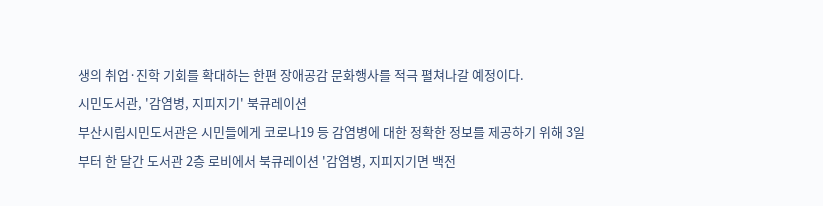생의 취업·진학 기회를 확대하는 한편 장애공감 문화행사를 적극 펼쳐나갈 예정이다.
시민도서관, '감염병, 지피지기' 북큐레이션
부산시립시민도서관은 시민들에게 코로나19 등 감염병에 대한 정확한 정보를 제공하기 위해 3일부터 한 달간 도서관 2층 로비에서 북큐레이션 '감염병, 지피지기면 백전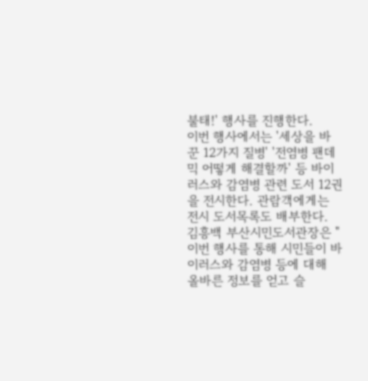불태!' 행사를 진행한다.
이번 행사에서는 '세상을 바꾼 12가지 질병' '전염병 팬데믹 어떻게 해결할까' 등 바이러스와 감염병 관련 도서 12권을 전시한다. 관람객에게는 전시 도서목록도 배부한다.
김흥백 부산시민도서관장은 "이번 행사를 통해 시민들이 바이러스와 감염병 등에 대해 올바른 정보를 얻고 슬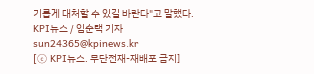기롭게 대처할 수 있길 바란다"고 말했다.
KPI뉴스 / 임순택 기자 sun24365@kpinews.kr
[ⓒ KPI뉴스. 무단전재-재배포 금지]